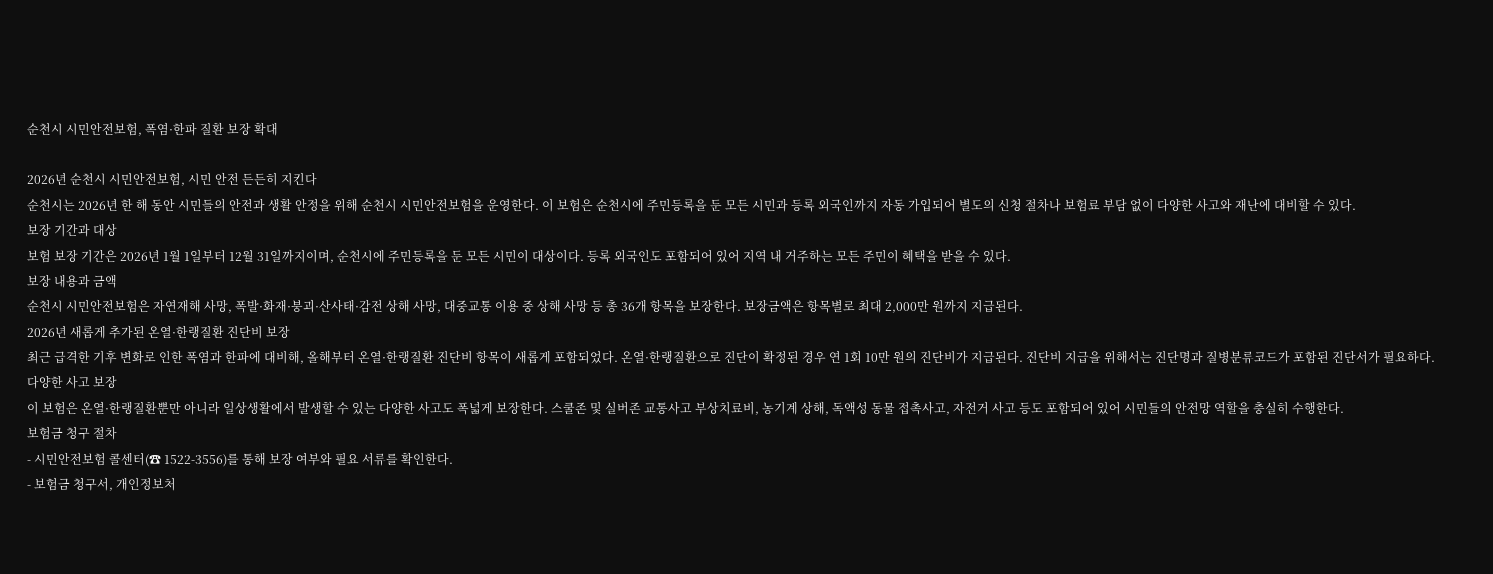순천시 시민안전보험, 폭염·한파 질환 보장 확대

2026년 순천시 시민안전보험, 시민 안전 든든히 지킨다
순천시는 2026년 한 해 동안 시민들의 안전과 생활 안정을 위해 순천시 시민안전보험을 운영한다. 이 보험은 순천시에 주민등록을 둔 모든 시민과 등록 외국인까지 자동 가입되어 별도의 신청 절차나 보험료 부담 없이 다양한 사고와 재난에 대비할 수 있다.
보장 기간과 대상
보험 보장 기간은 2026년 1월 1일부터 12월 31일까지이며, 순천시에 주민등록을 둔 모든 시민이 대상이다. 등록 외국인도 포함되어 있어 지역 내 거주하는 모든 주민이 혜택을 받을 수 있다.
보장 내용과 금액
순천시 시민안전보험은 자연재해 사망, 폭발·화재·붕괴·산사태·감전 상해 사망, 대중교통 이용 중 상해 사망 등 총 36개 항목을 보장한다. 보장금액은 항목별로 최대 2,000만 원까지 지급된다.
2026년 새롭게 추가된 온열·한랭질환 진단비 보장
최근 급격한 기후 변화로 인한 폭염과 한파에 대비해, 올해부터 온열·한랭질환 진단비 항목이 새롭게 포함되었다. 온열·한랭질환으로 진단이 확정된 경우 연 1회 10만 원의 진단비가 지급된다. 진단비 지급을 위해서는 진단명과 질병분류코드가 포함된 진단서가 필요하다.
다양한 사고 보장
이 보험은 온열·한랭질환뿐만 아니라 일상생활에서 발생할 수 있는 다양한 사고도 폭넓게 보장한다. 스쿨존 및 실버존 교통사고 부상치료비, 농기계 상해, 독액성 동물 접촉사고, 자전거 사고 등도 포함되어 있어 시민들의 안전망 역할을 충실히 수행한다.
보험금 청구 절차
- 시민안전보험 콜센터(☎ 1522-3556)를 통해 보장 여부와 필요 서류를 확인한다.
- 보험금 청구서, 개인정보처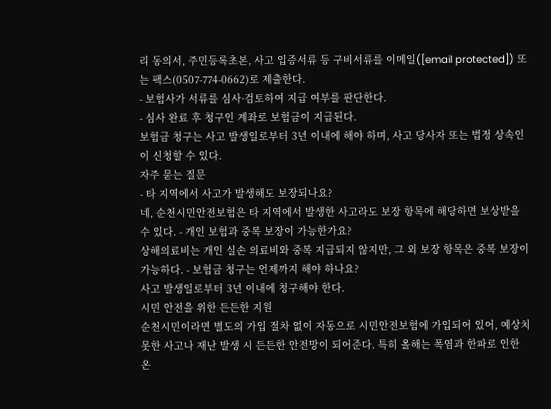리 동의서, 주민등록초본, 사고 입증서류 등 구비서류를 이메일([email protected]) 또는 팩스(0507-774-0662)로 제출한다.
- 보험사가 서류를 심사·검토하여 지급 여부를 판단한다.
- 심사 완료 후 청구인 계좌로 보험금이 지급된다.
보험금 청구는 사고 발생일로부터 3년 이내에 해야 하며, 사고 당사자 또는 법정 상속인이 신청할 수 있다.
자주 묻는 질문
- 타 지역에서 사고가 발생해도 보장되나요?
네, 순천시민안전보험은 타 지역에서 발생한 사고라도 보장 항목에 해당하면 보상받을 수 있다. - 개인 보험과 중복 보장이 가능한가요?
상해의료비는 개인 실손 의료비와 중복 지급되지 않지만, 그 외 보장 항목은 중복 보장이 가능하다. - 보험금 청구는 언제까지 해야 하나요?
사고 발생일로부터 3년 이내에 청구해야 한다.
시민 안전을 위한 든든한 지원
순천시민이라면 별도의 가입 절차 없이 자동으로 시민안전보험에 가입되어 있어, 예상치 못한 사고나 재난 발생 시 든든한 안전망이 되어준다. 특히 올해는 폭염과 한파로 인한 온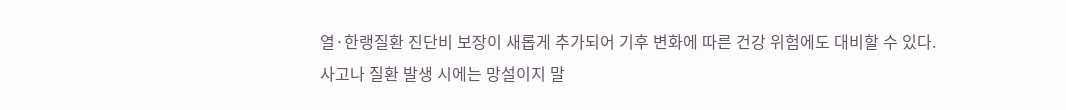열·한랭질환 진단비 보장이 새롭게 추가되어 기후 변화에 따른 건강 위험에도 대비할 수 있다.
사고나 질환 발생 시에는 망설이지 말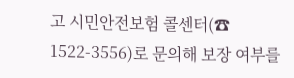고 시민안전보험 콜센터(☎ 1522-3556)로 문의해 보장 여부를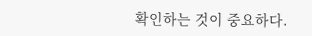확인하는 것이 중요하다.